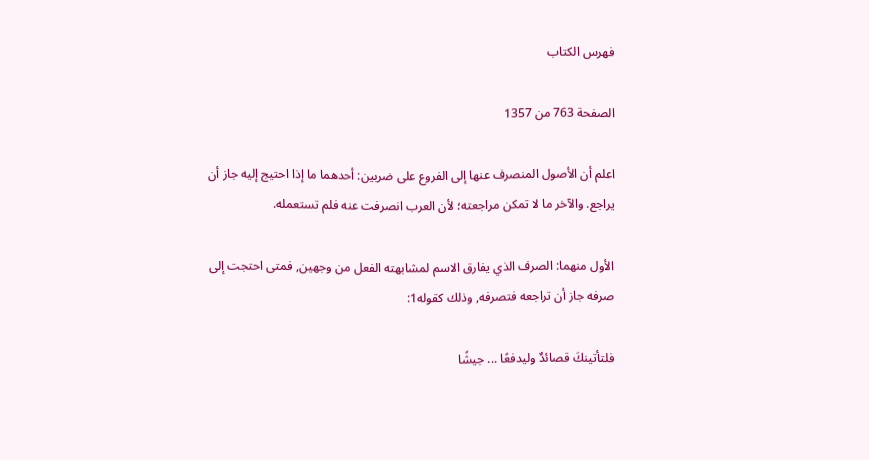فهرس الكتاب

الصفحة 763 من 1357

اعلم أن الأصول المنصرف عنها إلى الفروع على ضربين: أحدهما ما إذا احتيج إليه جاز أن يراجع. والآخر ما لا تمكن مراجعته؛ لأن العرب انصرفت عنه فلم تستعمله.

الأول منهما: الصرف الذي يفارق الاسم لمشابهته الفعل من وجهين, فمتى احتجت إلى صرفه جاز أن تراجعه فتصرفه, وذلك كقوله1:

فلتأتينكَ قصائدٌ وليدفعًا ... جيشًا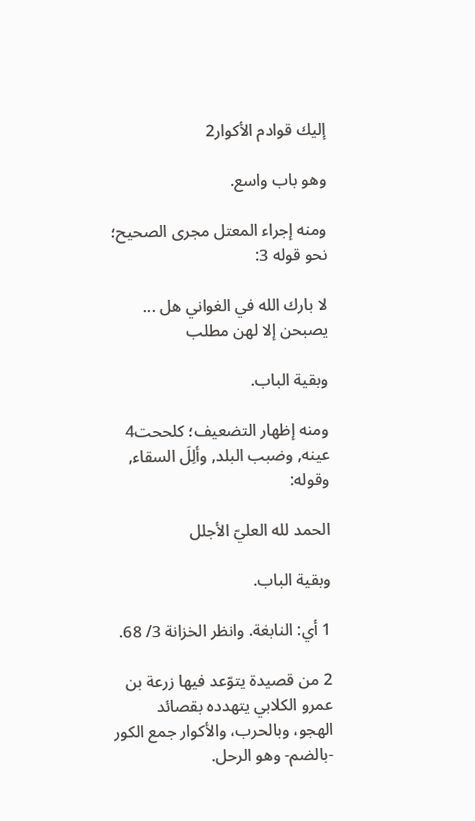إليك قوادم الأكوار2

وهو باب واسع.

ومنه إجراء المعتل مجرى الصحيح؛ نحو قوله 3:

لا بارك الله في الغواني هل ... يصبحن إلا لهن مطلب

وبقية الباب.

ومنه إظهار التضعيف؛ كلححت4 عينه, وضبب البلد, وألِلَ السقاء, وقوله:

الحمد لله العليّ الأجلل

وبقية الباب.

1 أي: النابغة. وانظر الخزانة 3/ 68.

2 من قصيدة يتوّعد فيها زرعة بن عمرو الكلابي يتهدده بقصائد الهجو، وبالحرب، والأكوار جمع الكور -بالضم- وهو الرحل.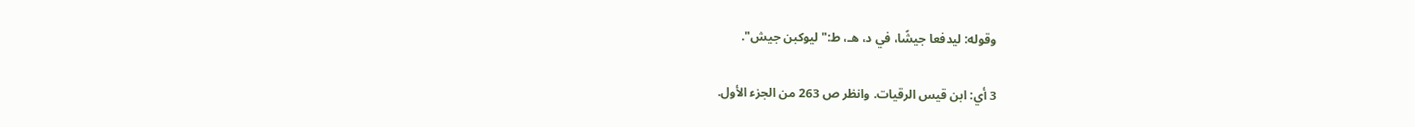وقوله: ليدفعا جيشًا، في د، هـ، ط:"ليوكبن جيش".

3 أي: ابن قيس الرقيات. وانظر ص 263 من الجزء الأول.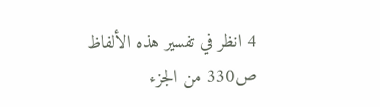4 انظر في تفسير هذه الألفاظ ص330 من الجزء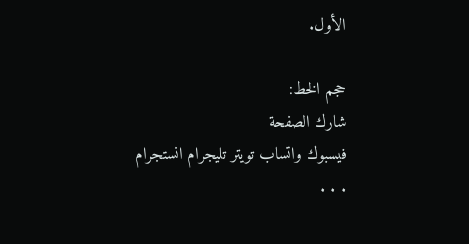الأول.

حجم الخط:
شارك الصفحة
فيسبوك واتساب تويتر تليجرام انستجرام
. . .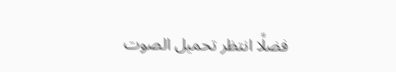فضلًا انتظر تحميل الصوت